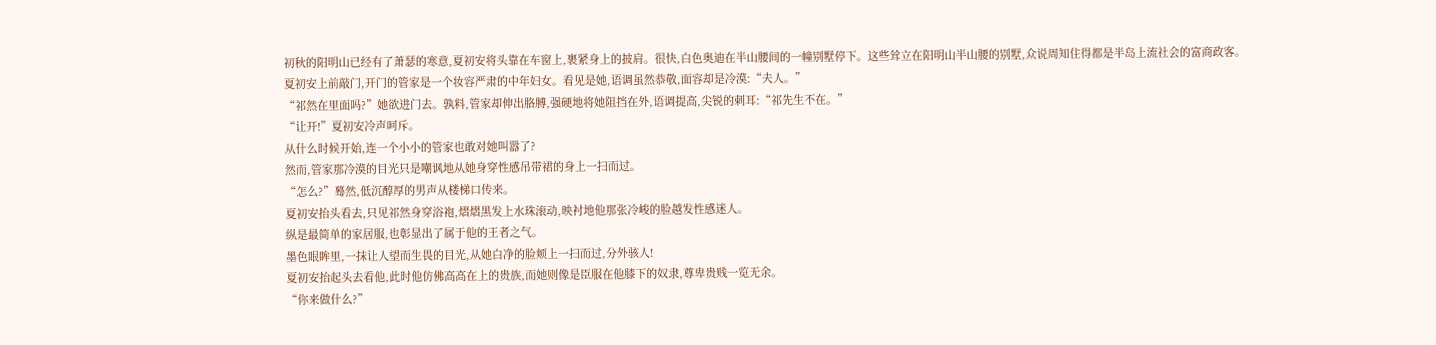初秋的阳明山已经有了萧瑟的寒意,夏初安将头靠在车窗上,裹紧身上的披肩。很快,白色奥迪在半山腰间的一幢别墅停下。这些耸立在阳明山半山腰的别墅,众说周知住得都是半岛上流社会的富商政客。
夏初安上前敲门,开门的管家是一个妆容严肃的中年妇女。看见是她,语调虽然恭敬,面容却是冷漠:“夫人。”
“祁然在里面吗?”她欲进门去。孰料,管家却伸出胳膊,强硬地将她阻挡在外,语调提高,尖锐的刺耳:“祁先生不在。”
“让开!”夏初安冷声呵斥。
从什么时候开始,连一个小小的管家也敢对她叫嚣了?
然而,管家那冷漠的目光只是嘲讽地从她身穿性感吊带裙的身上一扫而过。
“怎么?”蓦然,低沉醇厚的男声从楼梯口传来。
夏初安抬头看去,只见祁然身穿浴袍,熠熠黑发上水珠滚动,映衬地他那张冷峻的脸越发性感迷人。
纵是最简单的家居服,也彰显出了属于他的王者之气。
墨色眼眸里,一抹让人望而生畏的目光,从她白净的脸颊上一扫而过,分外骇人!
夏初安抬起头去看他,此时他仿佛高高在上的贵族,而她则像是臣服在他膝下的奴隶,尊卑贵贱一览无余。
“你来做什么?”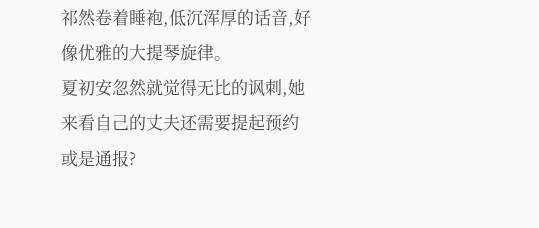祁然卷着睡袍,低沉浑厚的话音,好像优雅的大提琴旋律。
夏初安忽然就觉得无比的讽刺,她来看自己的丈夫还需要提起预约或是通报?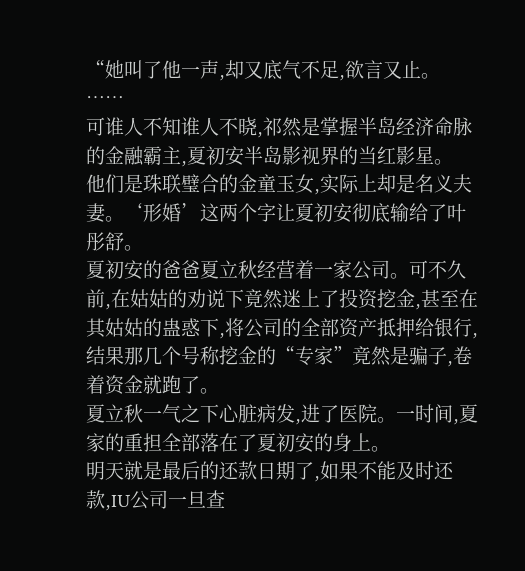“她叫了他一声,却又底气不足,欲言又止。
……
可谁人不知谁人不晓,祁然是掌握半岛经济命脉的金融霸主,夏初安半岛影视界的当红影星。
他们是珠联璧合的金童玉女,实际上却是名义夫妻。‘形婚’这两个字让夏初安彻底输给了叶彤舒。
夏初安的爸爸夏立秋经营着一家公司。可不久前,在姑姑的劝说下竟然迷上了投资挖金,甚至在其姑姑的蛊惑下,将公司的全部资产抵押给银行,结果那几个号称挖金的“专家”竟然是骗子,卷着资金就跑了。
夏立秋一气之下心脏病发,进了医院。一时间,夏家的重担全部落在了夏初安的身上。
明天就是最后的还款日期了,如果不能及时还款,IU公司一旦查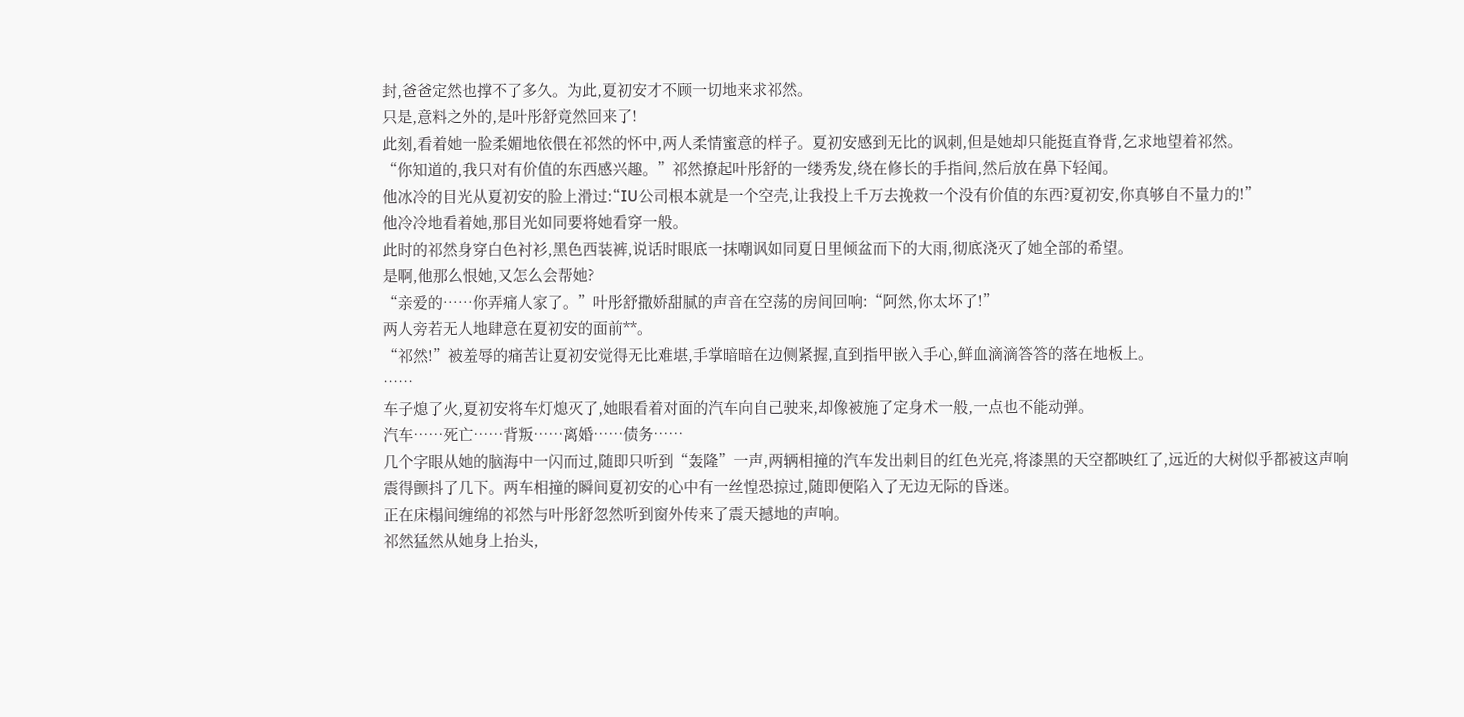封,爸爸定然也撑不了多久。为此,夏初安才不顾一切地来求祁然。
只是,意料之外的,是叶彤舒竟然回来了!
此刻,看着她一脸柔媚地依偎在祁然的怀中,两人柔情蜜意的样子。夏初安感到无比的讽刺,但是她却只能挺直脊背,乞求地望着祁然。
“你知道的,我只对有价值的东西感兴趣。”祁然撩起叶彤舒的一缕秀发,绕在修长的手指间,然后放在鼻下轻闻。
他冰冷的目光从夏初安的脸上滑过:“IU公司根本就是一个空壳,让我投上千万去挽救一个没有价值的东西?夏初安,你真够自不量力的!”
他冷冷地看着她,那目光如同要将她看穿一般。
此时的祁然身穿白色衬衫,黑色西装裤,说话时眼底一抹嘲讽如同夏日里倾盆而下的大雨,彻底浇灭了她全部的希望。
是啊,他那么恨她,又怎么会帮她?
“亲爱的……你弄痛人家了。”叶彤舒撒娇甜腻的声音在空荡的房间回响:“阿然,你太坏了!”
两人旁若无人地肆意在夏初安的面前**。
“祁然!”被羞辱的痛苦让夏初安觉得无比难堪,手掌暗暗在边侧紧握,直到指甲嵌入手心,鲜血滴滴答答的落在地板上。
……
车子熄了火,夏初安将车灯熄灭了,她眼看着对面的汽车向自己驶来,却像被施了定身术一般,一点也不能动弹。
汽车……死亡……背叛……离婚……债务……
几个字眼从她的脑海中一闪而过,随即只听到“轰隆”一声,两辆相撞的汽车发出刺目的红色光亮,将漆黑的天空都映红了,远近的大树似乎都被这声响震得颤抖了几下。两车相撞的瞬间夏初安的心中有一丝惶恐掠过,随即便陷入了无边无际的昏迷。
正在床榻间缠绵的祁然与叶彤舒忽然听到窗外传来了震天撼地的声响。
祁然猛然从她身上抬头,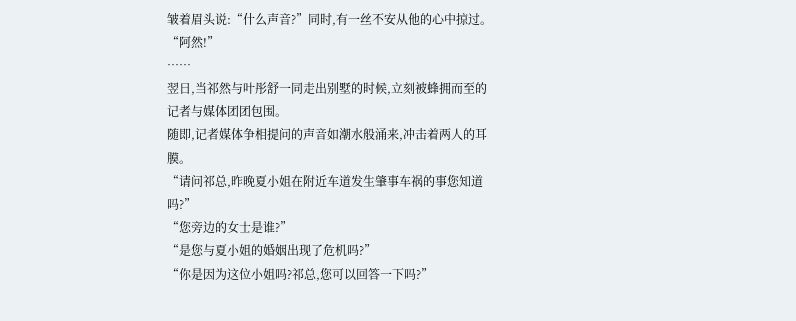皱着眉头说:“什么声音?”同时,有一丝不安从他的心中掠过。
“阿然!”
……
翌日,当祁然与叶彤舒一同走出别墅的时候,立刻被蜂拥而至的记者与媒体团团包围。
随即,记者媒体争相提问的声音如潮水般涌来,冲击着两人的耳膜。
“请问祁总,昨晚夏小姐在附近车道发生肇事车祸的事您知道吗?”
“您旁边的女士是谁?”
“是您与夏小姐的婚姻出现了危机吗?”
“你是因为这位小姐吗?祁总,您可以回答一下吗?”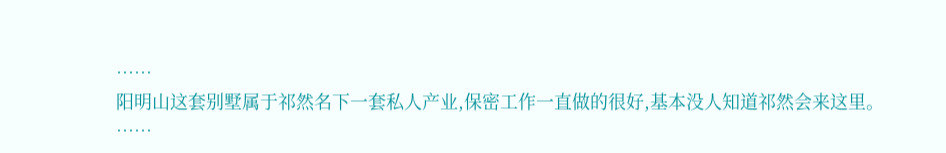……
阳明山这套别墅属于祁然名下一套私人产业,保密工作一直做的很好,基本没人知道祁然会来这里。
……